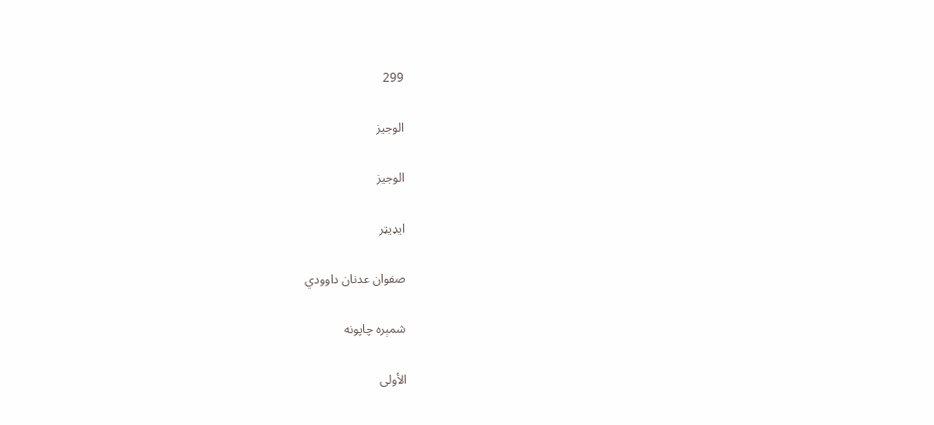299

الوجیز

الوجيز

ایډیټر

صفوان عدنان داوودي

شمېره چاپونه

الأولى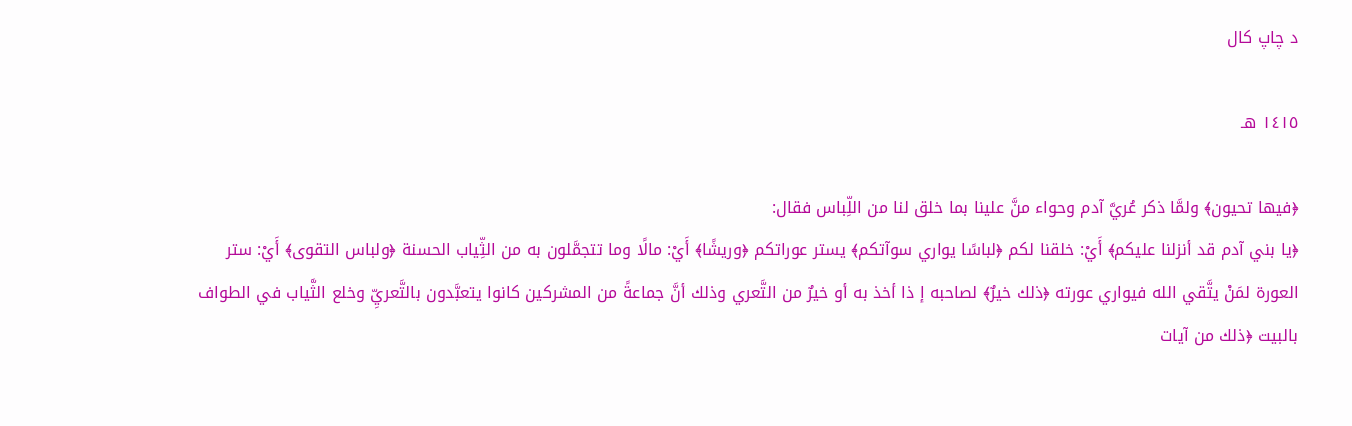د چاپ کال

١٤١٥ هـ

﴿فيها تحيون﴾ ولمَّا ذكر عُريَّ آدم وحواء منَّ علينا بما خلق لنا من اللِّباس فقال:
﴿يا بني آدم قد أنزلنا عليكم﴾ أَيْ: خلقنا لكم ﴿لباسًا يواري سوآتكم﴾ يستر عوراتكم ﴿وريشًا﴾ أَيْ: مالًا وما تتجمَّلون به من الثِّياب الحسنة ﴿ولباس التقوى﴾ أَيْ: ستر العورة لمَنْ يتَّقي الله فيواري عورته ﴿ذلك خيرٌ﴾ لصاحبه إ ذا أخذ به أو خيرٌ من التَّعري وذلك أنَّ جماعةً من المشركين كانوا يتعبَّدون بالتَّعريِّ وخلع الثَّياب في الطواف بالبيت ﴿ذلك من آيات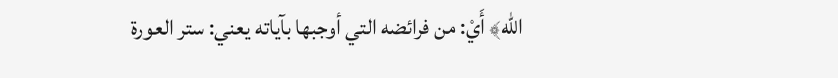الله﴾ أَيْ: من فرائضه التي أوجبها بآياته يعني: ستر العورة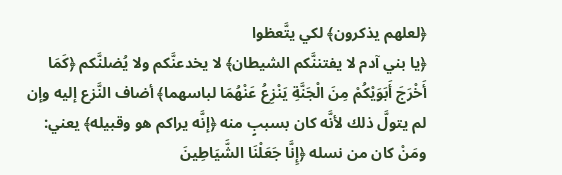﴿لعلهم يذكرون﴾ لكي يتَّعظوا
﴿يا بني آدم لا يفتننَّكم الشيطان﴾ لا يخدعنَّكم ولا يُضلنَّكم ﴿كَمَا أَخْرَجَ أَبَوَيْكُمْ مِنَ الْجَنَّةِ يَنْزِعُ عَنْهُمَا لباسهما﴾ أضاف النَّزع إليه وإن لم يتولَّ ذلك لأنَّه كان بسببٍ منه ﴿إنَّه يراكم هو وقبيله﴾ يعني: ومَنْ كان من نسله ﴿إِنَّا جَعَلْنَا الشَّيَاطِينَ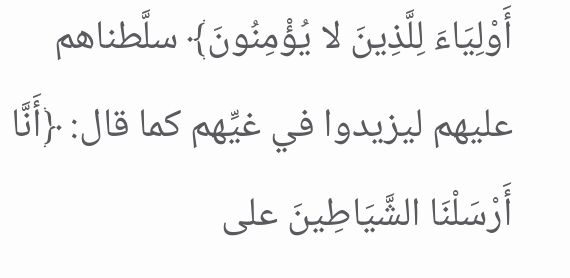أَوْلِيَاءَ لِلَّذِينَ لا يُؤْمِنُونَ﴾ سلَّطناهم عليهم ليزيدوا في غيِّهم كما قال: ﴿أَنَّا أَرْسَلْنَا الشَّيَاطِينَ على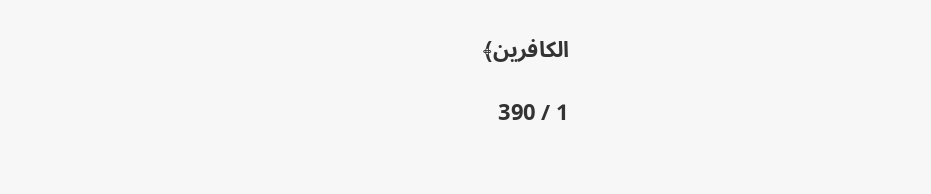الكافرين﴾

1 / 390